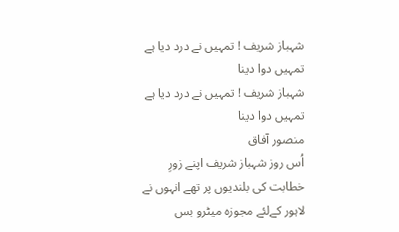شہباز شریف ! تمہیں نے درد دیا ہے تمہیں دوا دینا
شہباز شریف ! تمہیں نے درد دیا ہے تمہیں دوا دینا
منصور آفاق
اُس روز شہباز شریف اپنے زورِ خطابت کی بلندیوں پر تھے انہوں نے لاہور کےلئے مجوزہ میٹرو بس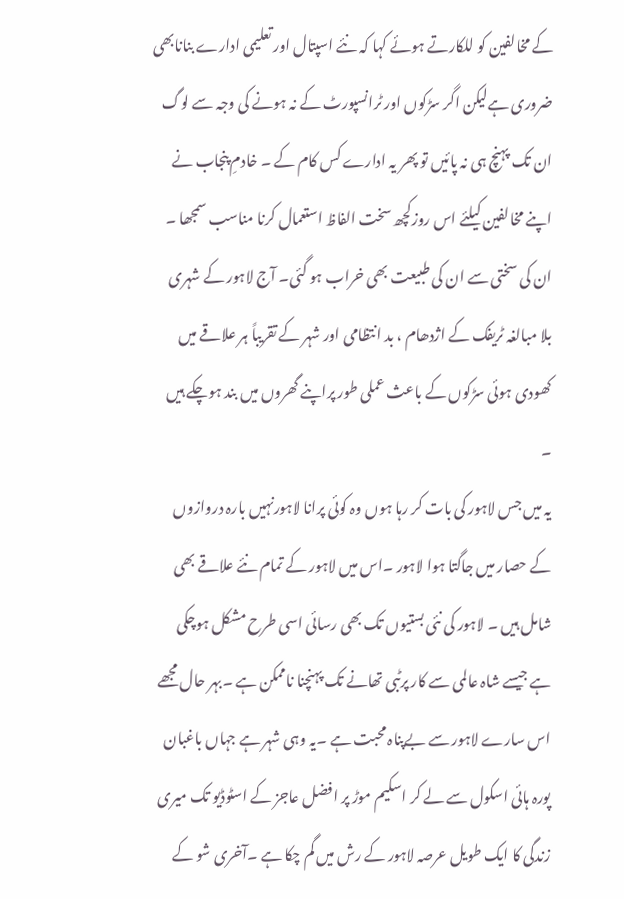کے مخالفین کو للکارتے ہوئے کہا کہ نئے اسپتال اور تعلیمی ادارے بنانابھی ضروری ہےلیکن اگر سڑکوں اور ٹرانسپورٹ کے نہ ہونے کی وجہ سے لوگ ان تک پہنچ ہی نہ پائیں تو پھر یہ ادارے کس کام کے ۔ خادمِ پنجاب نے اپنے مخالفین کیلئے اس روزکچھ سخت الفاظ استعمال کرنا مناسب سمجھا ۔ ان کی سختی سے ان کی طبیعت بھی خراب ہو گئی۔ آج لاہور کے شہری بلا مبالغہ ٹریفک کے اژدھام ، بد انتظامی اور شہر کے تقریباً ہر علاقے میں کھودی ہوئی سڑکوں کے باعث عملی طور پراپنے گھروں میں بند ہوچکے ہیں ۔
یہ میں جس لاہور کی بات کر رہا ہوں وہ کوئی پرانا لاہورنہیں بارہ دروازوں کے حصار میں جاگتا ہوا لاہور ۔اس میں لاہور کے تمام نئے علاقے بھی شامل ہیں ۔ لاہور کی نئی بستیوں تک بھی رسائی اسی طرح مشکل ہوچکی ہے جیسے شاہ عالمی سے کار پرٹبی تھانے تک پہنچنا ناممکن ہے ۔بہر حال مجھے اس سارے لاہور سے بےپناہ محبت ہے ۔یہ وہی شہر ہے جہاں باغبان پورہ ہائی اسکول سے لے کر اسکیم موڑ پر افضل عاجز کے اسٹوڈیو تک میری زندگی کا ایک طویل عرصہ لاہور کے رش میں گم چکا ہے ۔آخری شو کے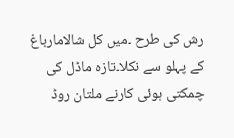رش کی طرح ۔میں کل شالامارباغ کے پہلو سے نکلا۔تازہ ماڈل کی چمکتی ہوئی کارنے ملتان روڈ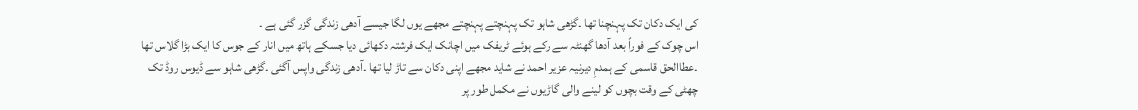کی ایک دکان تک پہنچنا تھا ۔گڑھی شاہو تک پہنچتے پہنچتے مجھے یوں لگا جیسے آدھی زندگی گزر گئی ہے ۔
اس چوک کے فوراً بعد آدھا گھنٹہ سے رکے ہوئے ٹریفک میں اچانک ایک فرشتہ دکھائی دیا جسکے ہاتھ میں انار کے جوس کا ایک بڑا گلاس تھا ۔عطاالحق قاسمی کے ہمدمِ دیرنیہ عزیر احمد نے شاید مجھے اپنی دکان سے تاڑ لیا تھا ۔آدھی زندگی واپس آگئی ۔گڑھی شاہو سے ڈیوس روڈ تک چھٹی کے وقت بچوں کو لینے والی گاڑیوں نے مکمل طور پر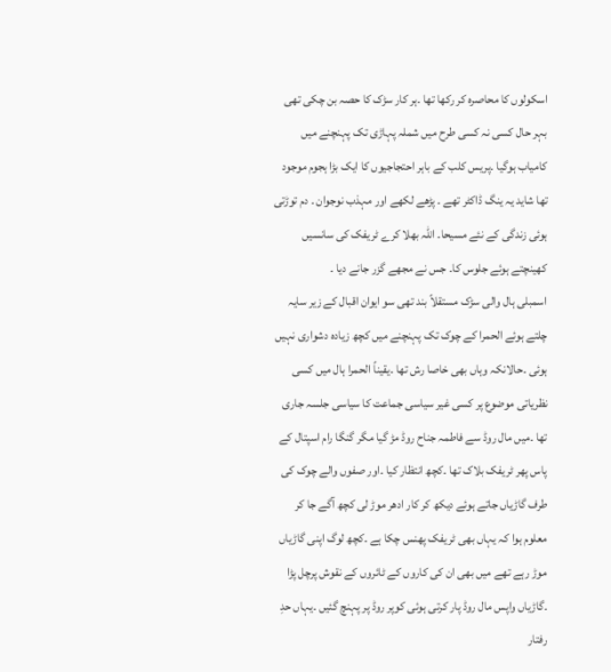اسکولوں کا محاصرہ کر رکھا تھا ۔ہر کار سڑک کا حصہ بن چکی تھی بہر حال کسی نہ کسی طرح میں شملہ پہاڑی تک پہنچنے میں کامیاب ہوگیا ۔پریس کلب کے باہر احتجاجیوں کا ایک بڑا ہجوم موجود تھا شاید یہ ینگ ڈاکٹر تھے ۔ پڑھے لکھے اور مہذب نوجوان ۔ دم توڑتی ہوئی زندگی کے نئے مسیحا۔ اللہ بھلا کرے ٹریفک کی سانسیں کھینچتے ہوئے جلوس کا۔ جس نے مجھے گزر جانے دیا ۔
اسمبلی ہال والی سڑک مستقلاً بند تھی سو ایوان اقبال کے زیر سایہ چلتے ہوئے الحمرا کے چوک تک پہنچنے میں کچھ زیادہ دشواری نہیں ہوئی ۔حالانکہ وہاں بھی خاصا رش تھا ۔یقیناً الحمرا ہال میں کسی نظریاتی موضوع پر کسی غیر سیاسی جماعت کا سیاسی جلسہ جاری تھا ۔میں مال روڈ سے فاطمہ جناح روڈ مڑ گیا مگر گنگا رام اسپتال کے پاس پھر ٹریفک بلاک تھا ۔کچھ انتظار کیا ۔اور صفوں والے چوک کی طرف گاڑیاں جاتے ہوئے دیکھ کر کار ادھر موڑ لی کچھ آگے جا کر معلوم ہوا کہ یہاں بھی ٹریفک پھنس چکا ہے ۔کچھ لوگ اپنی گاڑیاں موڑ رہے تھے میں بھی ان کی کاروں کے ٹائروں کے نقوش پرچل پڑا ۔گاڑیاں واپس مال روڈ پار کرتی ہوئی کوپر روڈ پر پہنچ گئیں ۔یہاں حدِ رفتار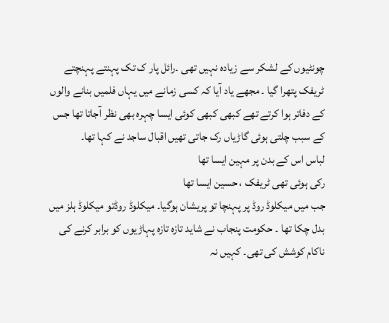چونٹیوں کے لشکر سے زیادہ نہیں تھی ۔رائل پار ک تک پہنتے پہنچتے ٹریفک پتھرا گیا ۔ مجھے یاد آیا کہ کسی زمانے میں یہاں فلمیں بنانے والوں کے دفاتر ہوا کرتے تھے کبھی کبھی کوئی ایسا چہرہ بھی نظر آجاتا تھا جس کے سبب چلتی ہوئی گاڑیاں رک جاتی تھیں اقبال ساجد نے کہا تھا۔
لباس اس کے بدن پر مہین ایسا تھا
رکی ہوئی تھی ٹریفک ، حسین ایسا تھا
جب میں میکلوڈ روڈ پر پہنچا تو پریشان ہوگیا۔ میکلوڈ روڈتو میکلوڈ ہلز میں بدل چکا تھا ۔ حکومت پنجاب نے شاید تازہ تازہ پہاڑیوں کو برابر کرنے کی ناکام کوشش کی تھی۔ کہیں نہ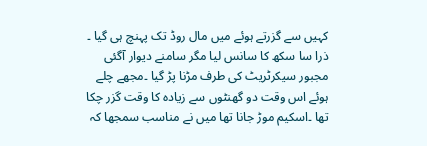کہیں سے گزرتے ہوئے میں مال روڈ تک پہنچ ہی گیا ۔ ذرا سا سکھ کا سانس لیا مگر سامنے دیوار آگئی مجبور سیکرٹریٹ کی طرف مڑنا پڑ گیا ۔مجھے چلے ہوئے اس وقت دو گھنٹوں سے زیادہ کا وقت گزر چکا تھا ۔اسکیم موڑ جانا تھا میں نے مناسب سمجھا کہ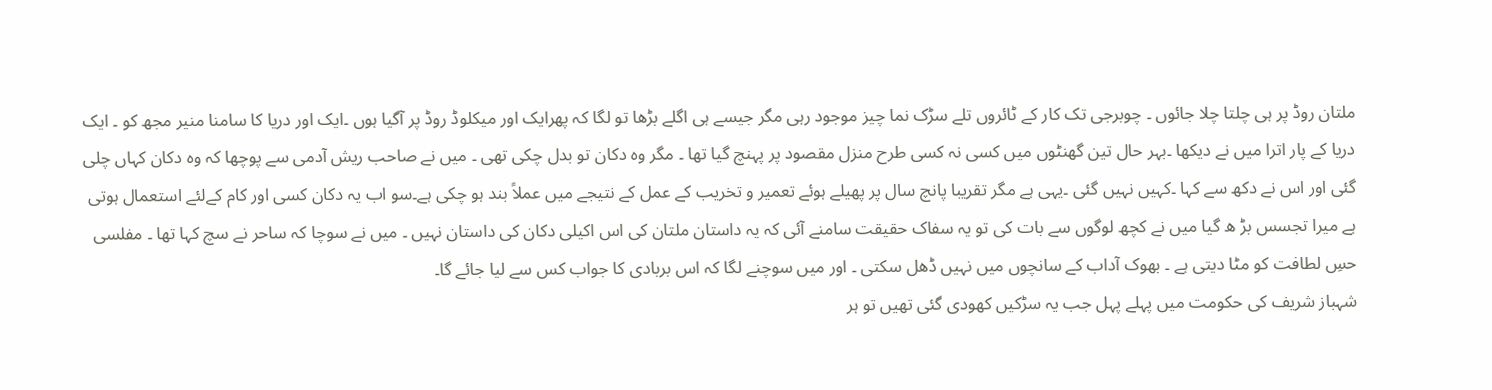ملتان روڈ پر ہی چلتا چلا جائوں ۔ چوبرجی تک کار کے ٹائروں تلے سڑک نما چیز موجود رہی مگر جیسے ہی اگلے بڑھا تو لگا کہ پھرایک اور میکلوڈ روڈ پر آگیا ہوں ۔ایک اور دریا کا سامنا منیر مجھ کو ۔ ایک دریا کے پار اترا میں نے دیکھا ۔بہر حال تین گھنٹوں میں کسی نہ کسی طرح منزل مقصود پر پہنچ گیا تھا ۔ مگر وہ دکان تو بدل چکی تھی ۔ میں نے صاحب ریش آدمی سے پوچھا کہ وہ دکان کہاں چلی گئی اور اس نے دکھ سے کہا ۔کہیں نہیں گئی ۔یہی ہے مگر تقریبا پانچ سال پر پھیلے ہوئے تعمیر و تخریب کے عمل کے نتیجے میں عملاً بند ہو چکی ہے۔سو اب یہ دکان کسی اور کام کےلئے استعمال ہوتی ہے میرا تجسس بڑ ھ گیا میں نے کچھ لوگوں سے بات کی تو یہ سفاک حقیقت سامنے آئی کہ یہ داستان ملتان کی اس اکیلی دکان کی داستان نہیں ۔ میں نے سوچا کہ ساحر نے سچ کہا تھا ۔ مفلسی حسِ لطافت کو مٹا دیتی ہے ۔ بھوک آداب کے سانچوں میں نہیں ڈھل سکتی ۔ اور میں سوچنے لگا کہ اس بربادی کا جواب کس سے لیا جائے گا۔
شہباز شریف کی حکومت میں پہلے پہل جب یہ سڑکیں کھودی گئی تھیں تو ہر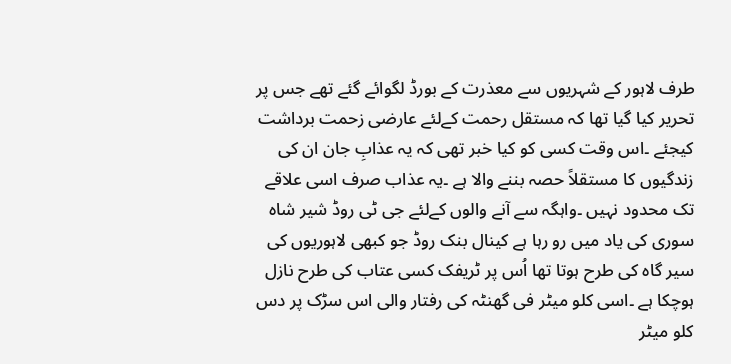طرف لاہور کے شہریوں سے معذرت کے بورڈ لگوائے گئے تھے جس پر تحریر کیا گیا تھا کہ مستقل رحمت کےلئے عارضی زحمت برداشت کیجئے ۔اس وقت کسی کو کیا خبر تھی کہ یہ عذابِ جان ان کی زندگیوں کا مستقلاً حصہ بننے والا ہے ۔یہ عذاب صرف اسی علاقے تک محدود نہیں ۔واہگہ سے آنے والوں کےلئے جی ٹی روڈ شیر شاہ سوری کی یاد میں رو رہا ہے کینال بنک روڈ جو کبھی لاہوریوں کی سیر گاہ کی طرح ہوتا تھا اُس پر ٹریفک کسی عتاب کی طرح نازل ہوچکا ہے ۔اسی کلو میٹر فی گھنٹہ کی رفتار والی اس سڑک پر دس کلو میٹر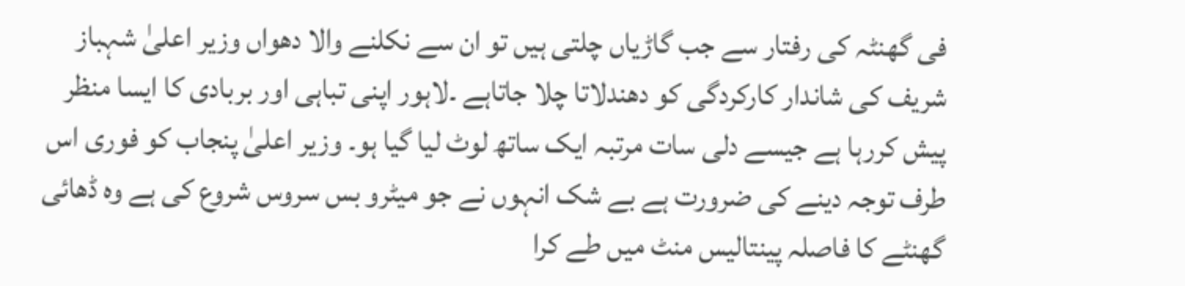فی گھنٹہ کی رفتار سے جب گاڑیاں چلتی ہیں تو ان سے نکلنے والا دھواں وزیر اعلیٰ شہباز شریف کی شاندار کارکردگی کو دھندلاتا چلا جاتاہے ۔لاہور اپنی تباہی اور بربادی کا ایسا منظر پیش کررہا ہے جیسے دلی سات مرتبہ ایک ساتھ لوٹ لیا گیا ہو۔ وزیر اعلیٰ پنجاب کو فوری اس طرف توجہ دینے کی ضرورت ہے بے شک انہوں نے جو میٹرو بس سروس شروع کی ہے وہ ڈھائی گھنٹے کا فاصلہ پینتالیس منٹ میں طے کرا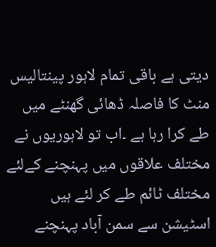دیتی ہے باقی تمام لاہور پینتالیس منٹ کا فاصلہ ڈھائی گھنٹے میں طے کرا رہا ہے ۔اب تو لاہوریوں نے مختلف علاقوں میں پہنچنے کےلئے مختلف ٹائم طے کر لئے ہیں اسٹیشن سے سمن آباد پہنچنے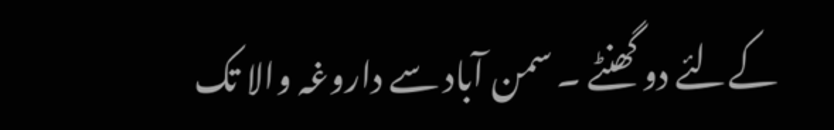کےلئے دو گھنٹے ۔ سمن آباد سے داروغہ والا تک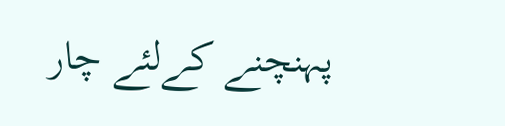پہنچنے کےلئے چار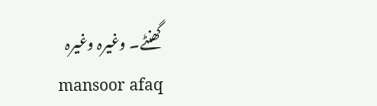گھنٹے۔ وغیرہ وغیرہ
mansoor afaq